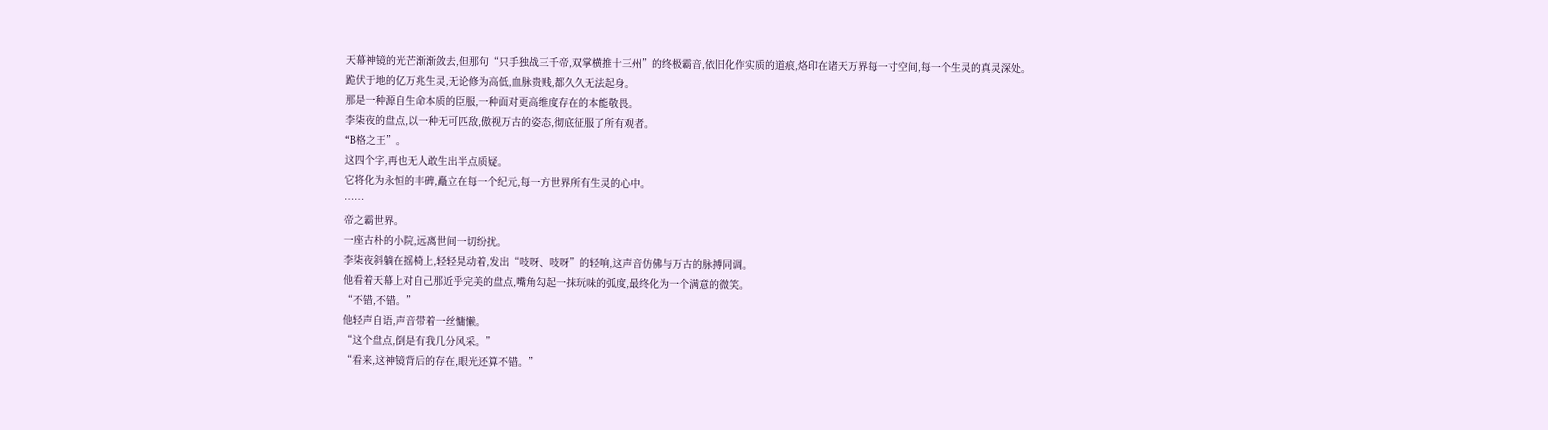天幕神镜的光芒渐渐敛去,但那句“只手独战三千帝,双掌横推十三州”的终极霸音,依旧化作实质的道痕,烙印在诸天万界每一寸空间,每一个生灵的真灵深处。
跪伏于地的亿万兆生灵,无论修为高低,血脉贵贱,都久久无法起身。
那是一种源自生命本质的臣服,一种面对更高维度存在的本能敬畏。
李柒夜的盘点,以一种无可匹敌,傲视万古的姿态,彻底征服了所有观者。
“B格之王”。
这四个字,再也无人敢生出半点质疑。
它将化为永恒的丰碑,矗立在每一个纪元,每一方世界所有生灵的心中。
……
帝之霸世界。
一座古朴的小院,远离世间一切纷扰。
李柒夜斜躺在摇椅上,轻轻晃动着,发出“吱呀、吱呀”的轻响,这声音仿佛与万古的脉搏同调。
他看着天幕上对自己那近乎完美的盘点,嘴角勾起一抹玩味的弧度,最终化为一个满意的微笑。
“不错,不错。”
他轻声自语,声音带着一丝慵懒。
“这个盘点,倒是有我几分风采。”
“看来,这神镜背后的存在,眼光还算不错。”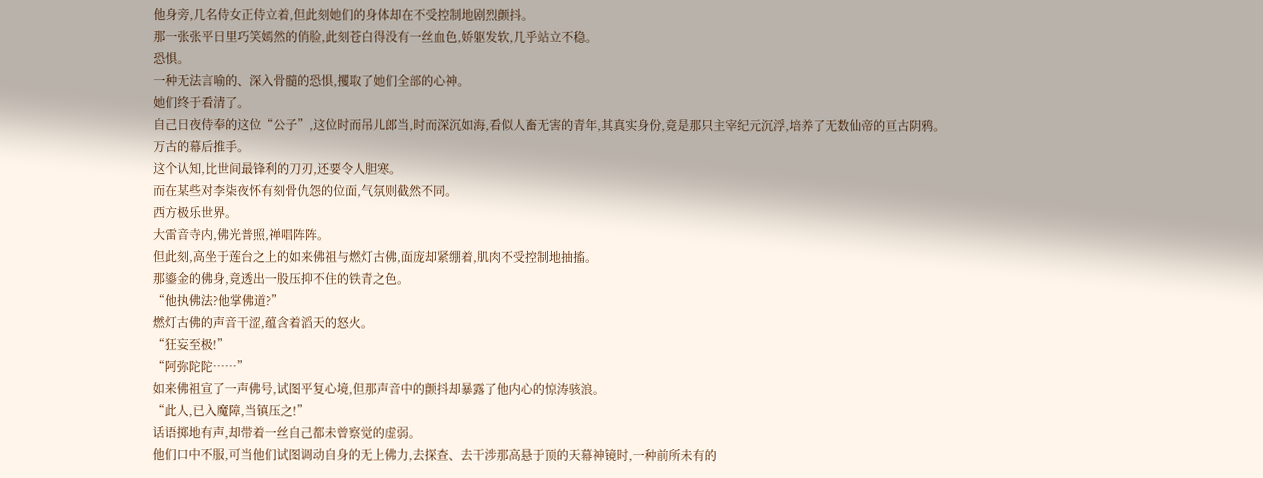他身旁,几名侍女正侍立着,但此刻她们的身体却在不受控制地剧烈颤抖。
那一张张平日里巧笑嫣然的俏脸,此刻苍白得没有一丝血色,娇躯发软,几乎站立不稳。
恐惧。
一种无法言喻的、深入骨髓的恐惧,攫取了她们全部的心神。
她们终于看清了。
自己日夜侍奉的这位“公子”,这位时而吊儿郎当,时而深沉如海,看似人畜无害的青年,其真实身份,竟是那只主宰纪元沉浮,培养了无数仙帝的亘古阴鸦。
万古的幕后推手。
这个认知,比世间最锋利的刀刃,还要令人胆寒。
而在某些对李柒夜怀有刻骨仇怨的位面,气氛则截然不同。
西方极乐世界。
大雷音寺内,佛光普照,禅唱阵阵。
但此刻,高坐于莲台之上的如来佛祖与燃灯古佛,面庞却紧绷着,肌肉不受控制地抽搐。
那鎏金的佛身,竟透出一股压抑不住的铁青之色。
“他执佛法?他掌佛道?”
燃灯古佛的声音干涩,蕴含着滔天的怒火。
“狂妄至极!”
“阿弥陀陀……”
如来佛祖宣了一声佛号,试图平复心境,但那声音中的颤抖却暴露了他内心的惊涛骇浪。
“此人,已入魔障,当镇压之!”
话语掷地有声,却带着一丝自己都未曾察觉的虚弱。
他们口中不服,可当他们试图调动自身的无上佛力,去探查、去干涉那高悬于顶的天幕神镜时,一种前所未有的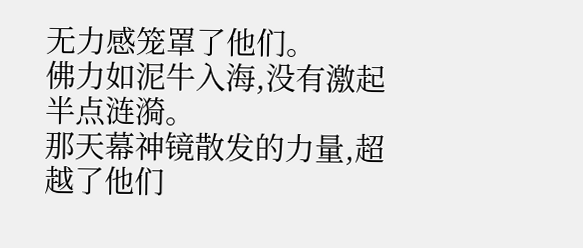无力感笼罩了他们。
佛力如泥牛入海,没有激起半点涟漪。
那天幕神镜散发的力量,超越了他们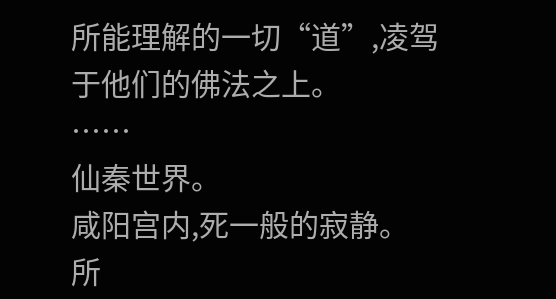所能理解的一切“道”,凌驾于他们的佛法之上。
……
仙秦世界。
咸阳宫内,死一般的寂静。
所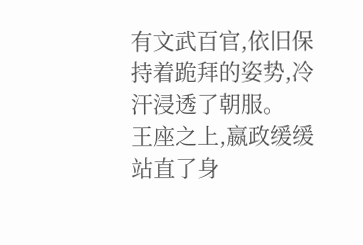有文武百官,依旧保持着跪拜的姿势,冷汗浸透了朝服。
王座之上,嬴政缓缓站直了身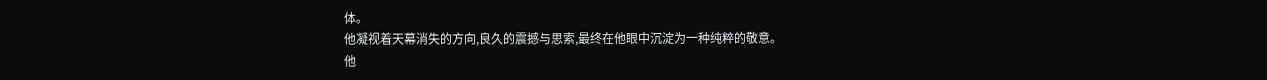体。
他凝视着天幕消失的方向,良久的震撼与思索,最终在他眼中沉淀为一种纯粹的敬意。
他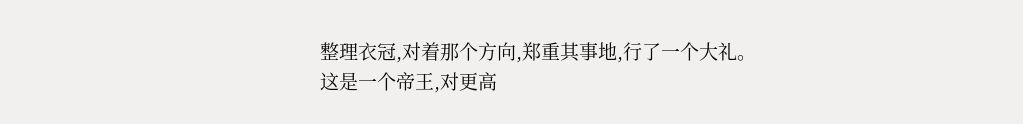整理衣冠,对着那个方向,郑重其事地,行了一个大礼。
这是一个帝王,对更高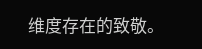维度存在的致敬。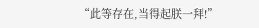“此等存在,当得起朕一拜!”